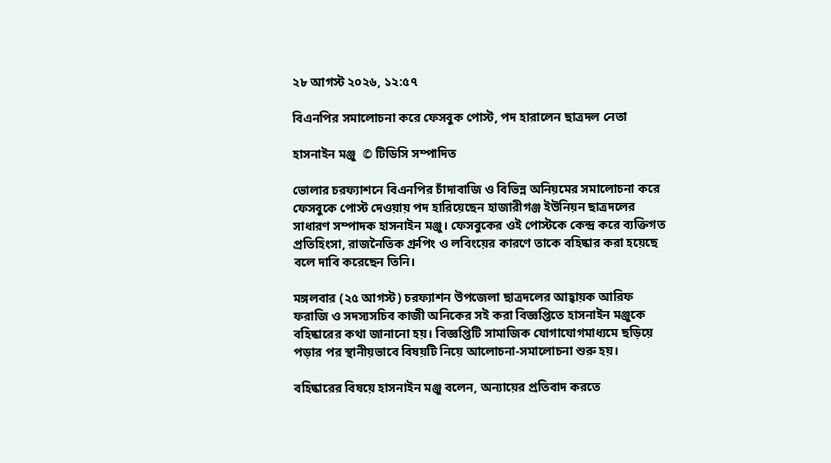২৮ আগস্ট ২০২৬, ১২:৫৭

বিএনপির সমালোচনা করে ফেসবুক পোস্ট, পদ হারালেন ছাত্রদল নেতা

হাসনাইন মঞ্জু  © টিডিসি সম্পাদিত

ভোলার চরফ্যাশনে বিএনপির চাঁদাবাজি ও বিভিন্ন অনিয়মের সমালোচনা করে ফেসবুকে পোস্ট দেওয়ায় পদ হারিয়েছেন হাজারীগঞ্জ ইউনিয়ন ছাত্রদলের সাধারণ সম্পাদক হাসনাইন মঞ্জু। ফেসবুকের ওই পোস্টকে কেন্দ্র করে ব্যক্তিগত প্রতিহিংসা, রাজনৈতিক গ্রুপিং ও লবিংয়ের কারণে তাকে বহিষ্কার করা হয়েছে বলে দাবি করেছেন তিনি।

মঙ্গলবার (২৫ আগস্ট) চরফ্যাশন উপজেলা ছাত্রদলের আহ্বায়ক আরিফ ফরাজি ও সদস্যসচিব কাজী অনিকের সই করা বিজ্ঞপ্তিতে হাসনাইন মঞ্জুকে বহিষ্কারের কথা জানানো হয়। বিজ্ঞপ্তিটি সামাজিক যোগাযোগমাধ্যমে ছড়িয়ে পড়ার পর স্থানীয়ভাবে বিষয়টি নিয়ে আলোচনা-সমালোচনা শুরু হয়।

বহিষ্কারের বিষয়ে হাসনাইন মঞ্জু বলেন, অন্যায়ের প্রতিবাদ করতে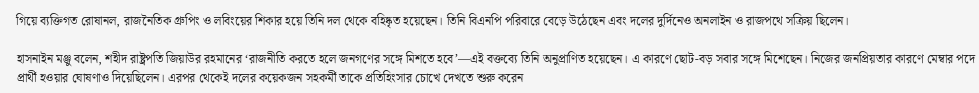গিয়ে ব্যক্তিগত রোষানল, রাজনৈতিক গ্রুপিং ও লবিংয়ের শিকার হয়ে তিনি দল থেকে বহিষ্কৃত হয়েছেন। তিনি বিএনপি পরিবারে বেড়ে উঠেছেন এবং দলের দুর্দিনেও অনলাইন ও রাজপথে সক্রিয় ছিলেন।

হাসনাইন মঞ্জু বলেন, শহীদ রাষ্ট্রপতি জিয়াউর রহমানের ‘রাজনীতি করতে হলে জনগণের সঙ্গে মিশতে হবে’—এই বক্তব্যে তিনি অনুপ্রাণিত হয়েছেন। এ কারণে ছোট-বড় সবার সঙ্গে মিশেছেন। নিজের জনপ্রিয়তার কারণে মেম্বার পদে প্রার্থী হওয়ার ঘোষণাও দিয়েছিলেন। এরপর থেকেই দলের কয়েকজন সহকর্মী তাকে প্রতিহিংসার চোখে দেখতে শুরু করেন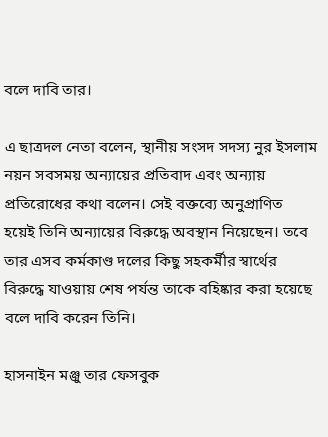বলে দাবি তার।

এ ছাত্রদল নেতা বলেন, স্থানীয় সংসদ সদস্য নুর ইসলাম নয়ন সবসময় অন্যায়ের প্রতিবাদ এবং অন্যায় প্রতিরোধের কথা বলেন। সেই বক্তব্যে অনুপ্রাণিত হয়েই তিনি অন্যায়ের বিরুদ্ধে অবস্থান নিয়েছেন। তবে তার এসব কর্মকাণ্ড দলের কিছু সহকর্মীর স্বার্থের বিরুদ্ধে যাওয়ায় শেষ পর্যন্ত তাকে বহিষ্কার করা হয়েছে বলে দাবি করেন তিনি।

হাসনাইন মঞ্জু তার ফেসবুক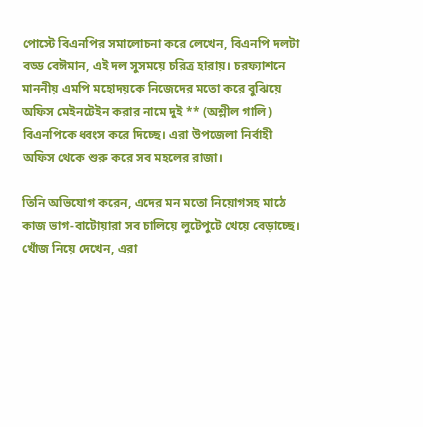পোস্টে বিএনপির সমালোচনা করে লেখেন, বিএনপি দলটা বড্ড বেঈমান, এই দল সুসময়ে চরিত্র হারায়। চরফ্যাশনে মাননীয় এমপি মহোদয়কে নিজেদের মতো করে বুঝিয়ে অফিস মেইনটেইন করার নামে দুই ** (অশ্লীল গালি) বিএনপিকে ধ্বংস করে দিচ্ছে। এরা উপজেলা নির্বাহী অফিস থেকে শুরু করে সব মহলের রাজা।

তিনি অভিযোগ করেন, এদের মন মতো নিয়োগসহ মাঠে কাজ ভাগ-বাটোয়ারা সব চালিয়ে লুটেপুটে খেয়ে বেড়াচ্ছে। খোঁজ নিয়ে দেখেন, এরা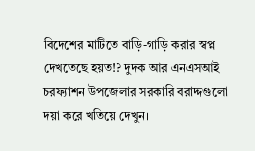বিদেশের মাটিতে বাড়ি-গাড়ি করার স্বপ্ন দেখতেছে হয়ত!? দুদক আর এনএসআই চরফ্যাশন উপজেলার সরকারি বরাদ্দগুলো দয়া করে খতিয়ে দেখুন।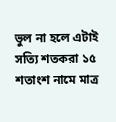ভুল না হলে এটাই সত্যি শতকরা ১৫ শতাংশ নামে মাত্র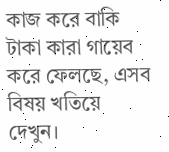কাজ করে বাকি টাকা কারা গায়েব করে ফেলছে, এসব বিষয় খতিয়ে দেখুন।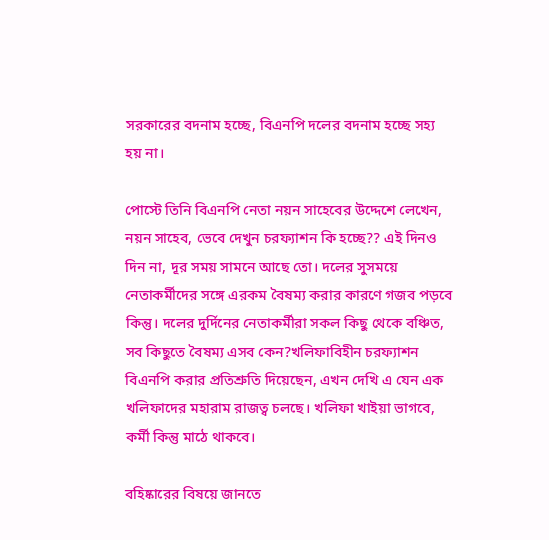সরকারের বদনাম হচ্ছে, বিএনপি দলের বদনাম হচ্ছে সহ্য হয় না।

পোস্টে তিনি বিএনপি নেতা নয়ন সাহেবের উদ্দেশে লেখেন, নয়ন সাহেব, ভেবে দেখুন চরফ্যাশন কি হচ্ছে?? এই দিনও দিন না, দূর সময় সামনে আছে তো। দলের সুসময়ে নেতাকর্মীদের সঙ্গে এরকম বৈষম্য করার কারণে গজব পড়বে কিন্তু। দলের দুর্দিনের নেতাকর্মীরা সকল কিছু থেকে বঞ্চিত, সব কিছুতে বৈষম্য এসব কেন?খলিফাবিহীন চরফ্যাশন বিএনপি করার প্রতিশ্রুতি দিয়েছেন, এখন দেখি এ যেন এক খলিফাদের মহারাম রাজত্ব চলছে। খলিফা খাইয়া ভাগবে, কর্মী কিন্তু মাঠে থাকবে।

বহিষ্কারের বিষয়ে জানতে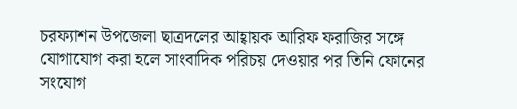চরফ্যাশন উপজেলা ছাত্রদলের আহ্বায়ক আরিফ ফরাজির সঙ্গে যোগাযোগ করা হলে সাংবাদিক পরিচয় দেওয়ার পর তিনি ফোনের সংযোগ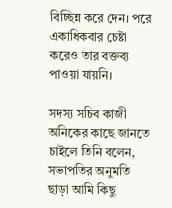বিচ্ছিন্ন করে দেন। পরে একাধিকবার চেষ্টা করেও তার বক্তব্য পাওয়া যায়নি।

সদস্য সচিব কাজী অনিকের কাছে জানতে চাইলে তিনি বলেন, সভাপতির অনুমতি ছাড়া আমি কিছু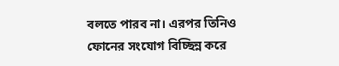বলতে পারব না। এরপর তিনিও ফোনের সংযোগ বিচ্ছিন্ন করে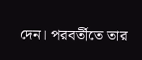দেন। পরবর্তীতে তার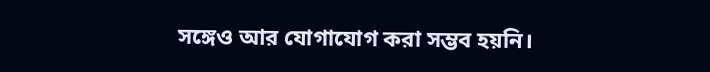সঙ্গেও আর যোগাযোগ করা সম্ভব হয়নি।